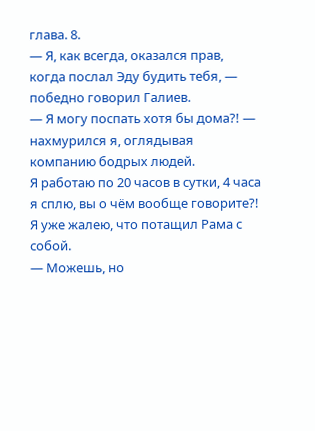глава. 8.
— Я, как всегда, оказался прав, когда послал Эду будить тебя, — победно говорил Галиев.
— Я могу поспать хотя бы дома?! — нахмурился я, оглядывая компанию бодрых людей.
Я работаю по 20 часов в сутки, 4 часа я сплю, вы о чём вообще говорите?!
Я уже жалею, что потащил Рама с собой.
— Можешь, но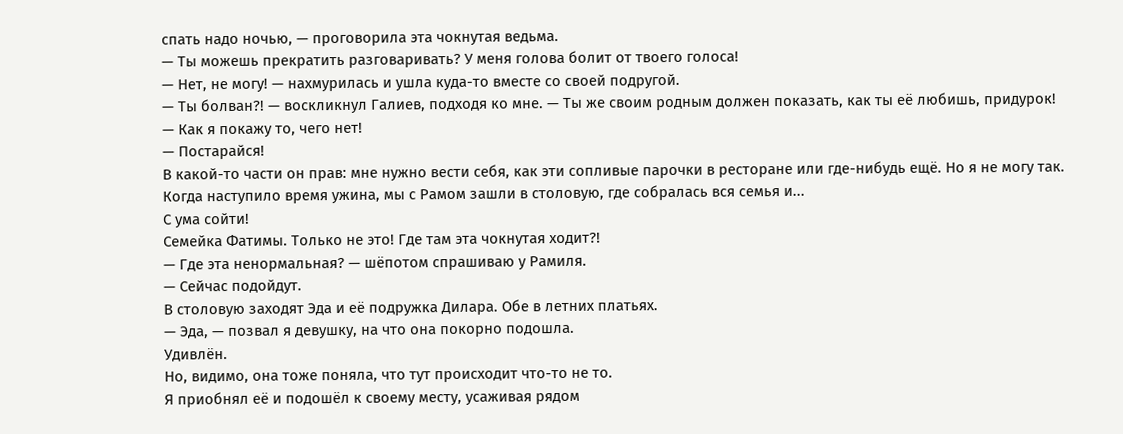спать надо ночью, — проговорила эта чокнутая ведьма.
— Ты можешь прекратить разговаривать? У меня голова болит от твоего голоса!
— Нет, не могу! — нахмурилась и ушла куда-то вместе со своей подругой.
— Ты болван?! — воскликнул Галиев, подходя ко мне. — Ты же своим родным должен показать, как ты её любишь, придурок!
— Как я покажу то, чего нет!
— Постарайся!
В какой-то части он прав: мне нужно вести себя, как эти сопливые парочки в ресторане или где-нибудь ещё. Но я не могу так.
Когда наступило время ужина, мы с Рамом зашли в столовую, где собралась вся семья и...
С ума сойти!
Семейка Фатимы. Только не это! Где там эта чокнутая ходит?!
— Где эта ненормальная? — шёпотом спрашиваю у Рамиля.
— Сейчас подойдут.
В столовую заходят Эда и её подружка Дилара. Обе в летних платьях.
— Эда, — позвал я девушку, на что она покорно подошла.
Удивлён.
Но, видимо, она тоже поняла, что тут происходит что-то не то.
Я приобнял её и подошёл к своему месту, усаживая рядом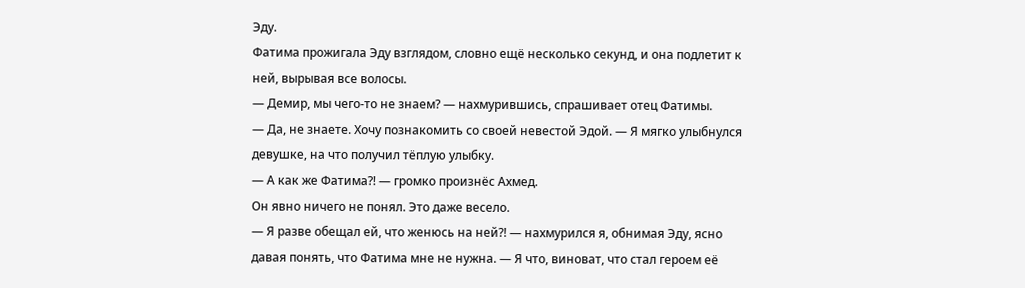Эду.
Фатима прожигала Эду взглядом, словно ещё несколько секунд, и она подлетит к ней, вырывая все волосы.
— Демир, мы чего-то не знаем? — нахмурившись, спрашивает отец Фатимы.
— Да, не знаете. Хочу познакомить со своей невестой Эдой. — Я мягко улыбнулся девушке, на что получил тёплую улыбку.
— А как же Фатима?! — громко произнёс Ахмед.
Он явно ничего не понял. Это даже весело.
— Я разве обещал ей, что женюсь на ней?! — нахмурился я, обнимая Эду, ясно давая понять, что Фатима мне не нужна. — Я что, виноват, что стал героем её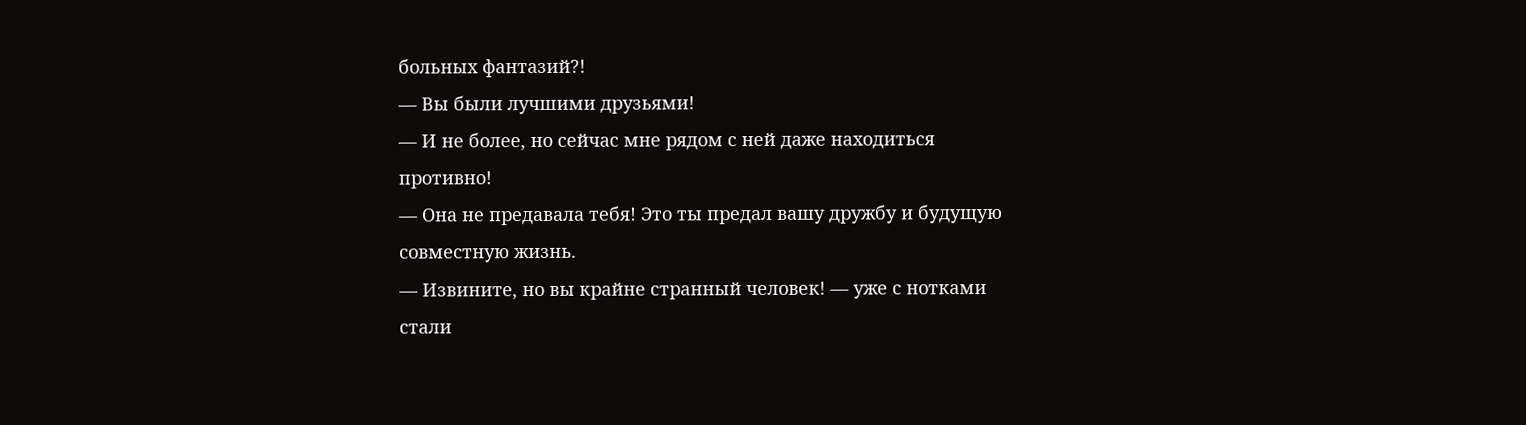больных фантазий?!
— Вы были лучшими друзьями!
— И не более, но сейчас мне рядом с ней даже находиться противно!
— Она не предавала тебя! Это ты предал вашу дружбу и будущую совместную жизнь.
— Извините, но вы крайне странный человек! — уже с нотками стали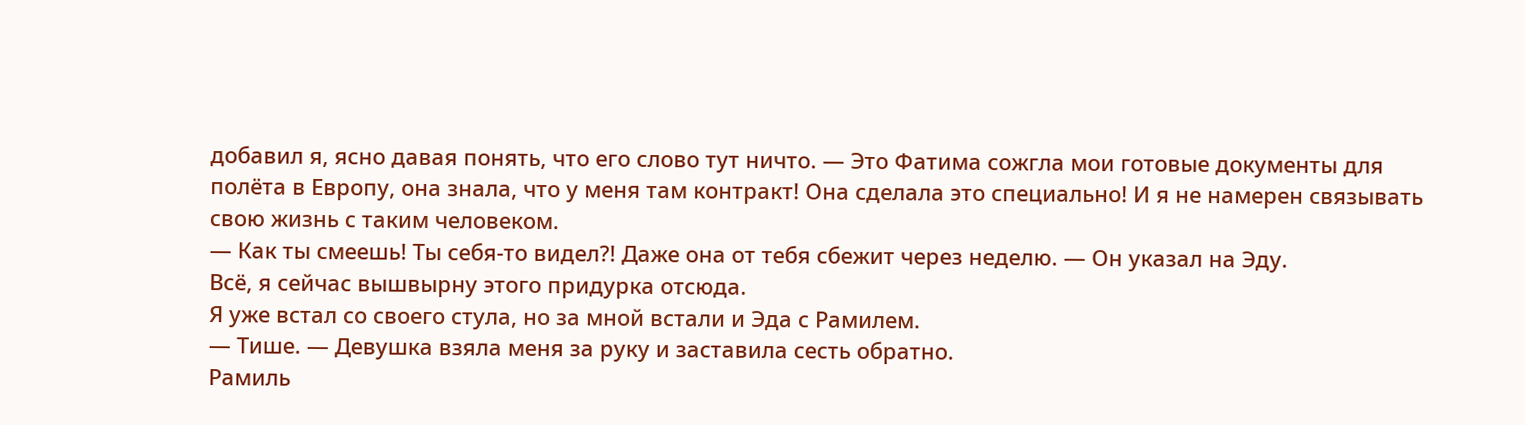добавил я, ясно давая понять, что его слово тут ничто. — Это Фатима сожгла мои готовые документы для полёта в Европу, она знала, что у меня там контракт! Она сделала это специально! И я не намерен связывать свою жизнь с таким человеком.
— Как ты смеешь! Ты себя-то видел?! Даже она от тебя сбежит через неделю. — Он указал на Эду.
Всё, я сейчас вышвырну этого придурка отсюда.
Я уже встал со своего стула, но за мной встали и Эда с Рамилем.
— Тише. — Девушка взяла меня за руку и заставила сесть обратно.
Рамиль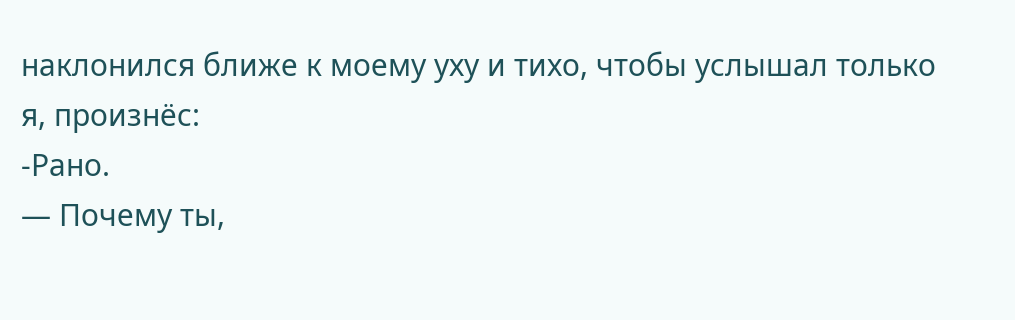наклонился ближе к моему уху и тихо, чтобы услышал только я, произнёс:
-Рано.
— Почему ты,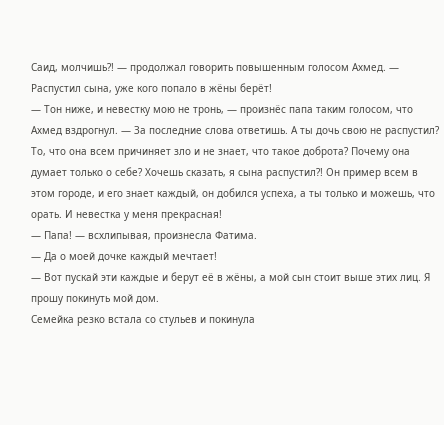Саид, молчишь?! — продолжал говорить повышенным голосом Ахмед. — Распустил сына, уже кого попало в жёны берёт!
— Тон ниже, и невестку мою не тронь, — произнёс папа таким голосом, что Ахмед вздрогнул. — За последние слова ответишь. А ты дочь свою не распустил? То, что она всем причиняет зло и не знает, что такое доброта? Почему она думает только о себе? Хочешь сказать, я сына распустил?! Он пример всем в этом городе, и его знает каждый, он добился успеха, а ты только и можешь, что орать. И невестка у меня прекрасная!
— Папа! — всхлипывая, произнесла Фатима.
— Да о моей дочке каждый мечтает!
— Вот пускай эти каждые и берут её в жёны, а мой сын стоит выше этих лиц. Я прошу покинуть мой дом.
Семейка резко встала со стульев и покинула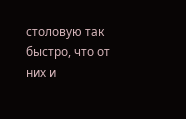столовую так быстро, что от них и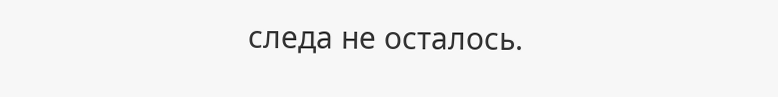следа не осталось.